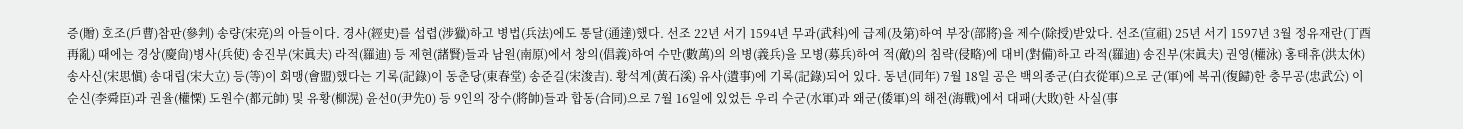증(贈) 호조(戶曹)참판(參判) 송량(宋亮)의 아들이다. 경사(經史)를 섭렵(涉獵)하고 병법(兵法)에도 통달(通達)했다. 선조 22년 서기 1594년 무과(武科)에 급제(及第)하여 부장(部將)을 제수(除授)받았다. 선조(宣祖) 25년 서기 1597년 3월 정유재란(丁酉再亂) 때에는 경상(慶尙)병사(兵使) 송진부(宋眞夫) 라적(羅迪) 등 제현(諸賢)들과 남원(南原)에서 창의(倡義)하여 수만(數萬)의 의병(義兵)을 모병(募兵)하여 적(敵)의 침략(侵略)에 대비(對備)하고 라적(羅迪) 송진부(宋眞夫) 권영(權泳) 홍태휴(洪太休) 송사신(宋思愼) 송대립(宋大立) 등(等)이 회맹(會盟)했다는 기록(記錄)이 동춘당(東春堂) 송준길(宋浚吉). 황석계(黃石溪) 유사(遺事)에 기록(記錄)되어 있다. 동년(同年) 7월 18일 공은 백의종군(白衣從軍)으로 군(軍)에 복귀(復歸)한 충무공(忠武公) 이순신(李舜臣)과 권율(權慄) 도원수(都元帥) 및 유황(柳滉) 윤선0(尹先0) 등 9인의 장수(將帥)들과 합동(合同)으로 7월 16일에 있었든 우리 수군(水軍)과 왜군(倭軍)의 해전(海戰)에서 대패(大敗)한 사실(事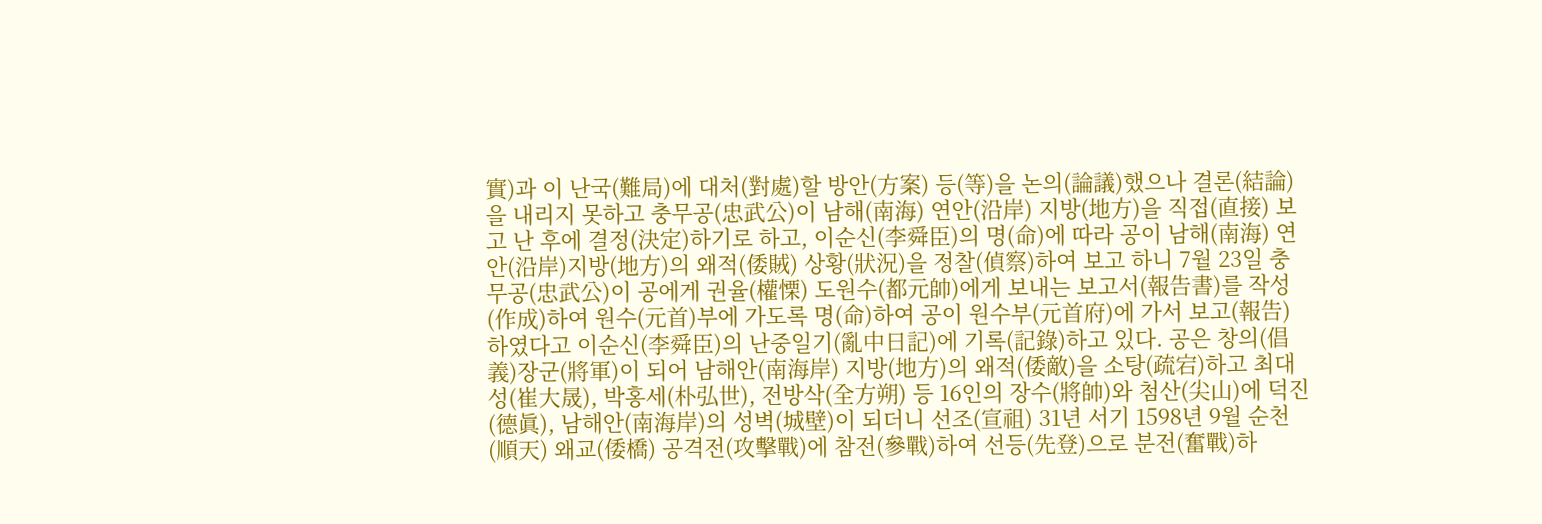實)과 이 난국(難局)에 대처(對處)할 방안(方案) 등(等)을 논의(論議)했으나 결론(結論)을 내리지 못하고 충무공(忠武公)이 남해(南海) 연안(沿岸) 지방(地方)을 직접(直接) 보고 난 후에 결정(決定)하기로 하고, 이순신(李舜臣)의 명(命)에 따라 공이 남해(南海) 연안(沿岸)지방(地方)의 왜적(倭賊) 상황(狀況)을 정찰(偵察)하여 보고 하니 7월 23일 충무공(忠武公)이 공에게 권율(權慄) 도원수(都元帥)에게 보내는 보고서(報告書)를 작성(作成)하여 원수(元首)부에 가도록 명(命)하여 공이 원수부(元首府)에 가서 보고(報告)하였다고 이순신(李舜臣)의 난중일기(亂中日記)에 기록(記錄)하고 있다. 공은 창의(倡義)장군(將軍)이 되어 남해안(南海岸) 지방(地方)의 왜적(倭敵)을 소탕(疏宕)하고 최대성(崔大晟), 박홍세(朴弘世), 전방삭(全方朔) 등 16인의 장수(將帥)와 첨산(尖山)에 덕진(德眞), 남해안(南海岸)의 성벽(城壁)이 되더니 선조(宣祖) 31년 서기 1598년 9월 순천(順天) 왜교(倭橋) 공격전(攻擊戰)에 참전(參戰)하여 선등(先登)으로 분전(奮戰)하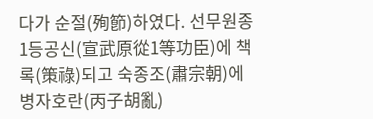다가 순절(殉節)하였다. 선무원종1등공신(宣武原從1等功臣)에 책록(策祿)되고 숙종조(肅宗朝)에 병자호란(丙子胡亂)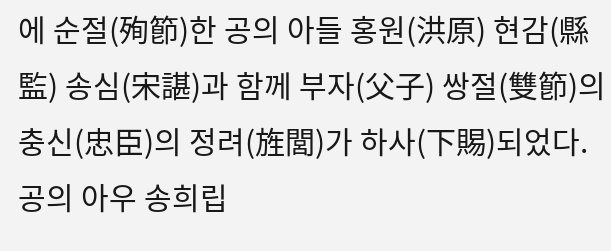에 순절(殉節)한 공의 아들 홍원(洪原) 현감(縣監) 송심(宋諶)과 함께 부자(父子) 쌍절(雙節)의 충신(忠臣)의 정려(旌閭)가 하사(下賜)되었다. 공의 아우 송희립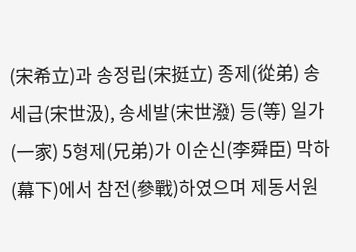(宋希立)과 송정립(宋挺立) 종제(從弟) 송세급(宋世汲), 송세발(宋世潑) 등(等) 일가(一家) 5형제(兄弟)가 이순신(李舜臣) 막하(幕下)에서 참전(參戰)하였으며 제동서원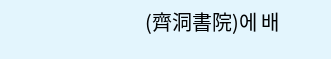(齊洞書院)에 배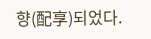향(配享)되었다.